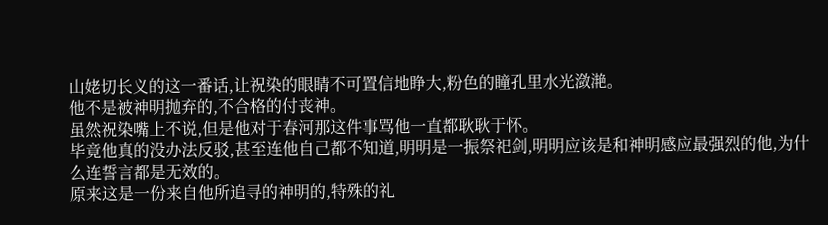山姥切长义的这一番话,让祝染的眼睛不可置信地睁大,粉色的瞳孔里水光潋滟。
他不是被神明抛弃的,不合格的付丧神。
虽然祝染嘴上不说,但是他对于春河那这件事骂他一直都耿耿于怀。
毕竟他真的没办法反驳,甚至连他自己都不知道,明明是一振祭祀剑,明明应该是和神明感应最强烈的他,为什么连誓言都是无效的。
原来这是一份来自他所追寻的神明的,特殊的礼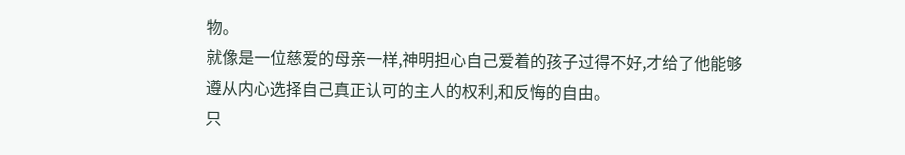物。
就像是一位慈爱的母亲一样,神明担心自己爱着的孩子过得不好,才给了他能够遵从内心选择自己真正认可的主人的权利,和反悔的自由。
只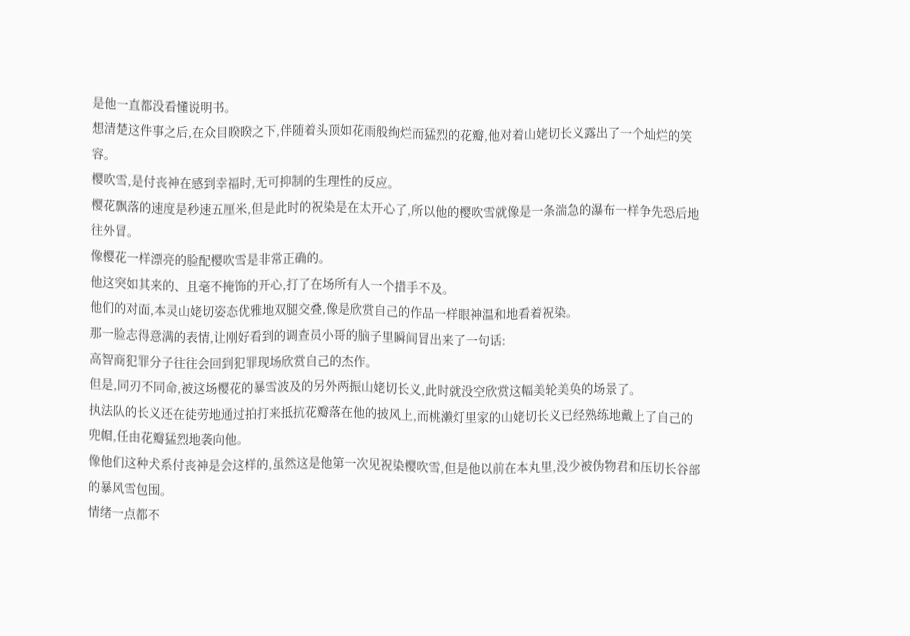是他一直都没看懂说明书。
想清楚这件事之后,在众目睽睽之下,伴随着头顶如花雨般绚烂而猛烈的花瓣,他对着山姥切长义露出了一个灿烂的笑容。
樱吹雪,是付丧神在感到幸福时,无可抑制的生理性的反应。
樱花飘落的速度是秒速五厘米,但是此时的祝染是在太开心了,所以他的樱吹雪就像是一条湍急的瀑布一样争先恐后地往外冒。
像樱花一样漂亮的脸配樱吹雪是非常正确的。
他这突如其来的、且毫不掩饰的开心,打了在场所有人一个措手不及。
他们的对面,本灵山姥切姿态优雅地双腿交叠,像是欣赏自己的作品一样眼神温和地看着祝染。
那一脸志得意满的表情,让刚好看到的调查员小哥的脑子里瞬间冒出来了一句话:
高智商犯罪分子往往会回到犯罪现场欣赏自己的杰作。
但是,同刃不同命,被这场樱花的暴雪波及的另外两振山姥切长义,此时就没空欣赏这幅美轮美奂的场景了。
执法队的长义还在徒劳地通过拍打来抵抗花瓣落在他的披风上,而桃濑灯里家的山姥切长义已经熟练地戴上了自己的兜帽,任由花瓣猛烈地袭向他。
像他们这种犬系付丧神是会这样的,虽然这是他第一次见祝染樱吹雪,但是他以前在本丸里,没少被伪物君和压切长谷部的暴风雪包围。
情绪一点都不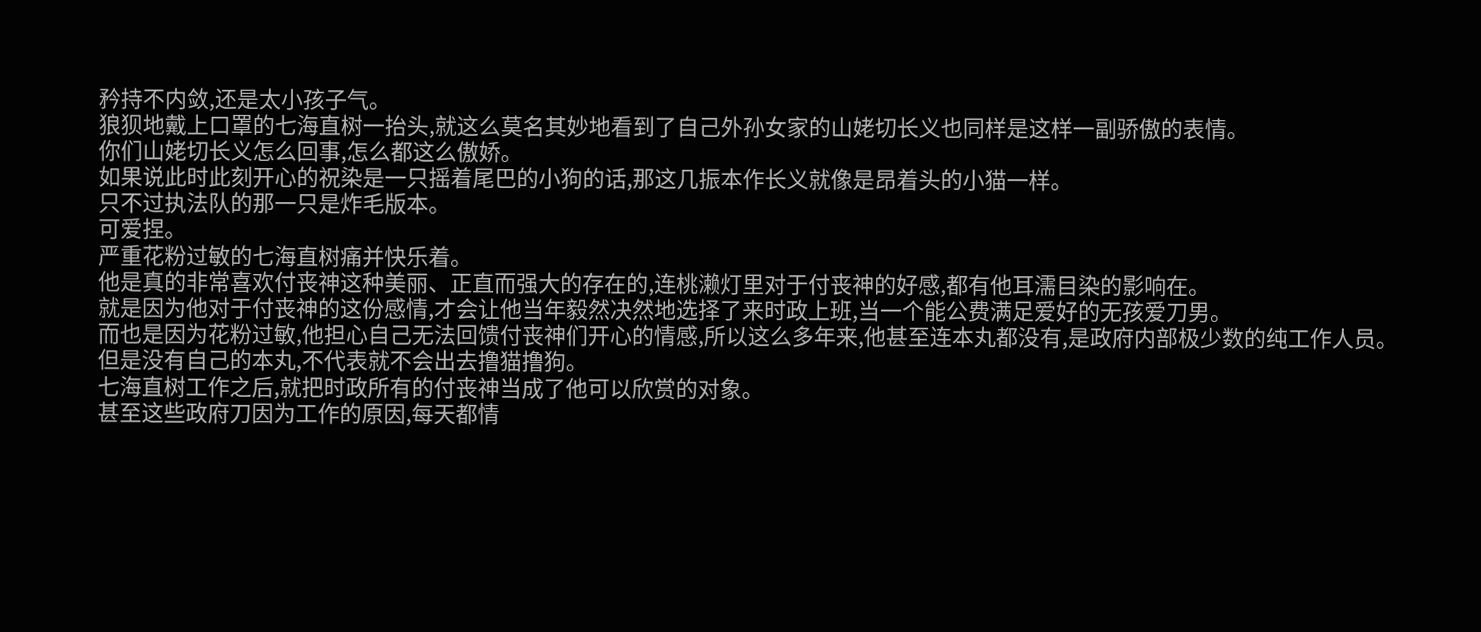矜持不内敛,还是太小孩子气。
狼狈地戴上口罩的七海直树一抬头,就这么莫名其妙地看到了自己外孙女家的山姥切长义也同样是这样一副骄傲的表情。
你们山姥切长义怎么回事,怎么都这么傲娇。
如果说此时此刻开心的祝染是一只摇着尾巴的小狗的话,那这几振本作长义就像是昂着头的小猫一样。
只不过执法队的那一只是炸毛版本。
可爱捏。
严重花粉过敏的七海直树痛并快乐着。
他是真的非常喜欢付丧神这种美丽、正直而强大的存在的,连桃濑灯里对于付丧神的好感,都有他耳濡目染的影响在。
就是因为他对于付丧神的这份感情,才会让他当年毅然决然地选择了来时政上班,当一个能公费满足爱好的无孩爱刀男。
而也是因为花粉过敏,他担心自己无法回馈付丧神们开心的情感,所以这么多年来,他甚至连本丸都没有,是政府内部极少数的纯工作人员。
但是没有自己的本丸,不代表就不会出去撸猫撸狗。
七海直树工作之后,就把时政所有的付丧神当成了他可以欣赏的对象。
甚至这些政府刀因为工作的原因,每天都情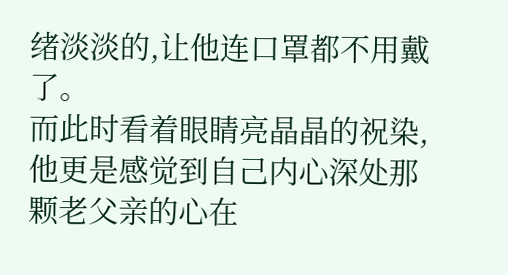绪淡淡的,让他连口罩都不用戴了。
而此时看着眼睛亮晶晶的祝染,他更是感觉到自己内心深处那颗老父亲的心在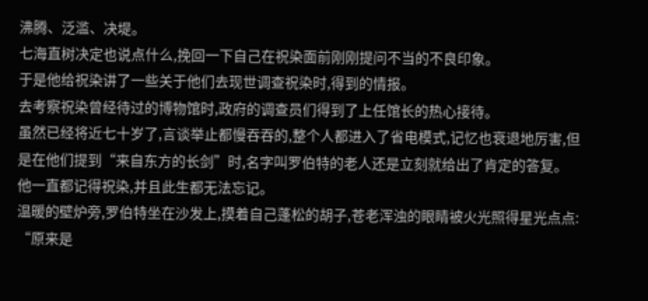沸腾、泛滥、决堤。
七海直树决定也说点什么,挽回一下自己在祝染面前刚刚提问不当的不良印象。
于是他给祝染讲了一些关于他们去现世调查祝染时,得到的情报。
去考察祝染曾经待过的博物馆时,政府的调查员们得到了上任馆长的热心接待。
虽然已经将近七十岁了,言谈举止都慢吞吞的,整个人都进入了省电模式,记忆也衰退地厉害,但是在他们提到“来自东方的长剑”时,名字叫罗伯特的老人还是立刻就给出了肯定的答复。
他一直都记得祝染,并且此生都无法忘记。
温暖的壁炉旁,罗伯特坐在沙发上,摸着自己蓬松的胡子,苍老浑浊的眼睛被火光照得星光点点:
“原来是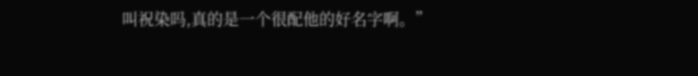叫祝染吗,真的是一个很配他的好名字啊。”